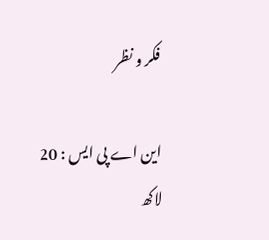فکر و نظر

این اے پی ایس : 20 لاکھ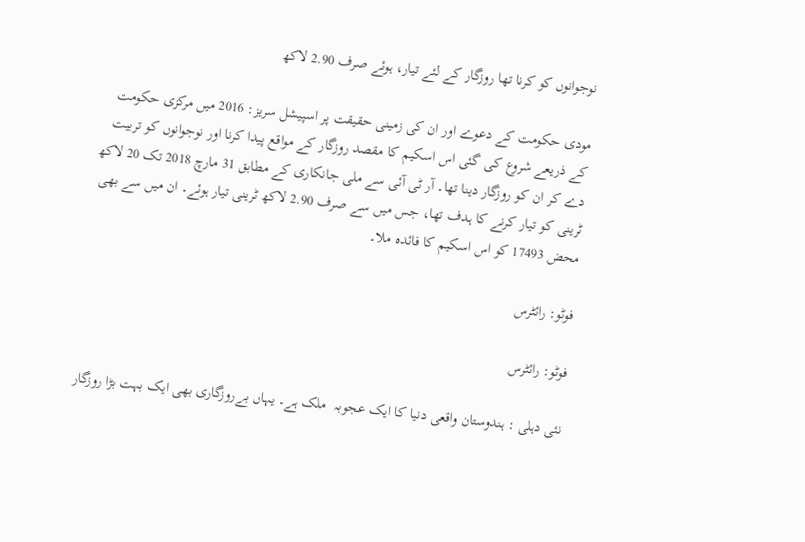نوجوانوں کو کرنا تھا روزگار کے لئے تیار، ہوئے صرف 2.90 لاکھ

مودی حکومت کے دعوے اور ان کی زمینی حقیقت پر اسپیشل سریز: 2016 میں مرکزی حکومت کے ذریعے شروع کی گئی اس اسکیم کا مقصد روزگار کے مواقع پیدا کرنا اور نوجوانوں کو تربیت دے کر ان کو روزگار دینا تھا۔ آر ٹی آئی سے ملی جانکاری کے مطابق 31 مارچ 2018 تک 20 لاکھ ٹرینی کو تیار کرنے کا ہدف تھا، جس میں سے صرف 2.90 لاکھ ٹرینی تیار ہوئے۔ ان میں سے بھی محض 17493 کو اس اسکیم کا فائدہ ملا۔

فوٹو: رائٹرس

فوٹو: رائٹرس

نئی دہلی : ہندوستان واقعی دنیا کا ایک عجوبہ  ملک ہے۔ یہاں بےروزگاری بھی ایک بہت بڑا روزگار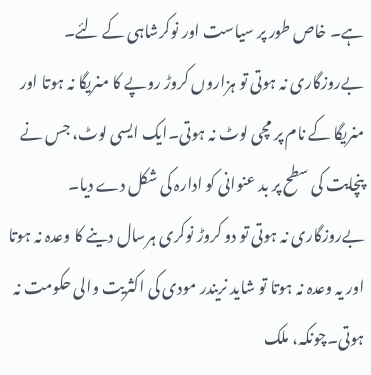ہے۔ خاص طور پر سیاست اور نوکرشاہی کے لئے۔ بےروزگاری نہ ہوتی تو ہزاروں کروڑ روپے کا منریگا نہ ہوتا اور منریگا کے نام پر مچی لوٹ نہ ہوتی۔ایک ایسی لوٹ، جس نے پنچایت کی سطح پر بد عنوانی کو ادارہ کی شکل دے دیا۔ بےروزگاری نہ ہوتی تو دو کروڑ نوکری ہرسال دینے کا وعدہ نہ ہوتا اور یہ وعدہ نہ ہوتا تو شاید نریندر مودی کی اکثریت والی حکومت نہ ہوتی۔چونکہ، ملک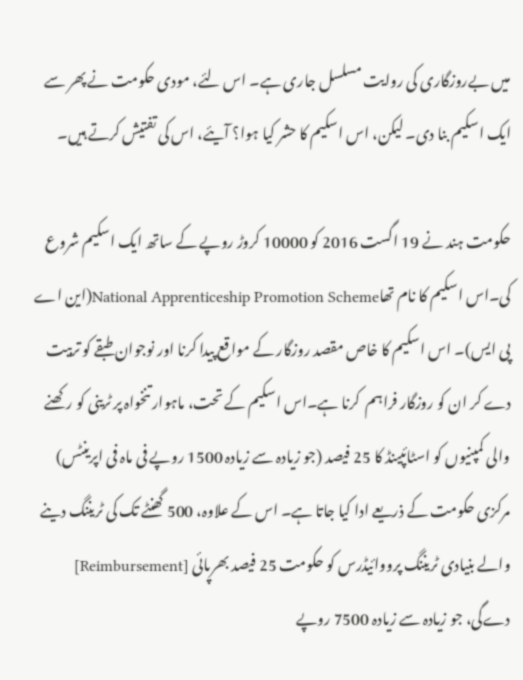میں بےروزگاری کی روایت مسلسل جاری ہے۔ اس لئے، مودی حکومت نے پھر سے ایک اسکیم بنا دی۔ لیکن، اس اسکیم کا حشر کیا ہوا؟ آیئے، اس کی تفتیش کرتے ہیں۔

حکومت ہند نے 19 اگست 2016 کو 10000 کروڑ روپے کے ساتھ ایک اسکیم شروع کی۔اس اسکیم کا نام تھاNational Apprenticeship Promotion Scheme(این اے پی ایس)۔ اس اسکیم کا خاص مقصد روزگار کے مواقع پیدا کرنا اور نوجوان طبقے کو تربیت دے کر ان کو روزگار فراہم  کرنا ہے۔اس اسکیم کے تحت، ماہوار تنخواہ پر ٹرینی کو رکھنے والی کمپنیوں کو اسٹائپینڈ کا 25 فیصد (جو زیادہ سے زیادہ 1500 روپے فی ماہ فی اپرینٹس) مرکزی حکومت کے ذریعے ادا کیا جاتا ہے۔ اس کے علاوہ، 500 گھنٹے تک کی ٹریننگ دینے والے بنیادی ٹریننگ پرووائیڈرس کو حکومت 25 فیصد بھرپائی [Reimbursement] دے‌گی، جو زیادہ سے زیادہ 7500 روپے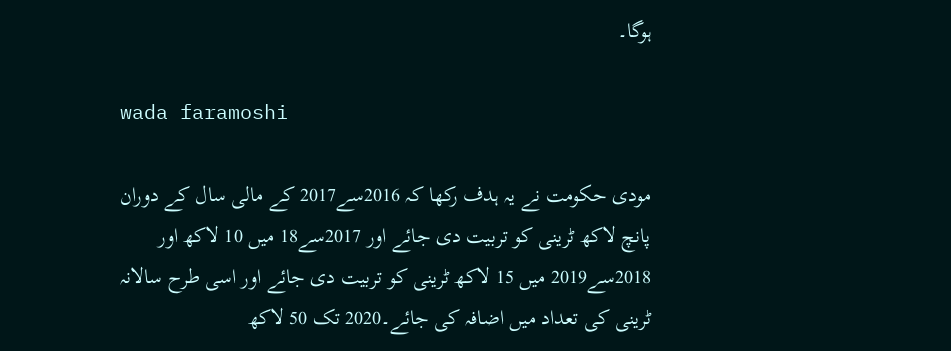ہوگا۔

wada faramoshi

مودی حکومت نے یہ ہدف رکھا کہ 2016سے2017 کے مالی سال کے دوران پانچ لاکھ ٹرینی کو تربیت دی جائے اور 2017سے18 میں 10 لاکھ اور 2018سے2019 میں 15 لاکھ ٹرینی کو تربیت دی جائے اور اسی طرح سالانہ  ٹرینی کی تعداد میں اضافہ کی جائے۔2020 تک 50 لاکھ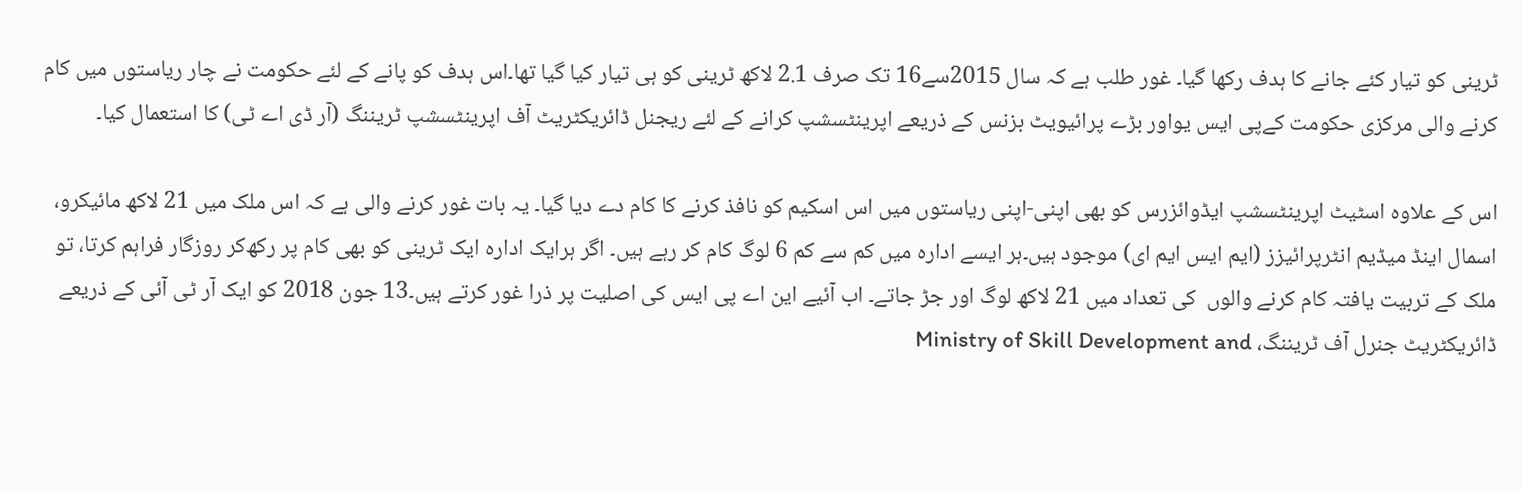ٹرینی کو تیار کئے جانے کا ہدف رکھا گیا۔ غور طلب ہے کہ سال 2015سے16 تک صرف 2.1 لاکھ ٹرینی کو ہی تیار کیا گیا تھا۔اس ہدف کو پانے کے لئے حکومت نے چار ریاستوں میں کام کرنے والی مرکزی حکومت کےپی ایس یواور بڑے پرائیویٹ بزنس کے ذریعے اپرینٹسشپ کرانے کے لئے ریجنل ڈائریکٹریٹ آف اپرینٹسشپ ٹریننگ (آر ڈی اے ٹی) کا استعمال کیا۔

اس کے علاوہ اسٹیٹ اپرینٹسشپ ایڈوائزرس کو بھی اپنی-اپنی ریاستوں میں اس اسکیم کو نافذ کرنے کا کام دے دیا گیا۔ یہ بات غور کرنے والی ہے کہ اس ملک میں 21 لاکھ مائیکرو، اسمال اینڈ میڈیم انٹرپرائیزز (ایم ایس ایم ای) موجود ہیں۔ہر ایسے ادارہ میں کم سے کم 6 لوگ کام کر رہے ہیں۔ اگر ہرایک ادارہ ایک ٹرینی کو بھی کام پر رکھ‌کر روزگار فراہم کرتا، تو ملک کے تربیت یافتہ کام کرنے والوں  کی تعداد میں 21 لاکھ لوگ اور جڑ جاتے۔ اب آئیے این اے پی ایس کی اصلیت پر ذرا غور کرتے ہیں۔13 جون 2018 کو ایک آر ٹی آئی کے ذریعے ڈائریکٹریٹ جنرل آف ٹریننگ، Ministry of Skill Development and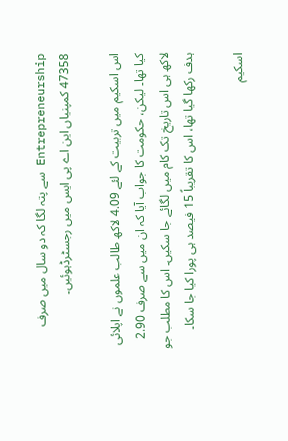Entrepreneurship سے پتہ لگا کہ دو سال میں صرف 47358 کمپنیاں این اے پی ایس میں رجسٹرڈہوئیں۔

اس اسکیم میں تربیت کے لئے 4.09 لاکھ طالب علموں نے اپلائی کیا تھا۔ لیکن، حکومت کا جواب آیا کہ ان میں سے صرف 2.90 لاکھ ہی اس تاریخ تک کام میں لگائے جا سکیں۔ اس کا مطلب جو ہدف رکھا گیا تھا، اس کا تقریباً 15 فیصد ہی پورا کیا جا سکا۔

اسکیم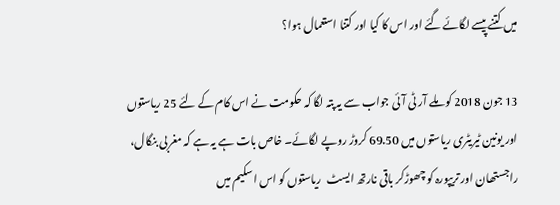میں کتنے پیسے لگائے گئے اور اس کا کیا اور کتنا استعمال ہوا؟

13 جون 2018 کو ملے آر ٹی آئی جواب سے یہ پتہ لگا کہ حکومت نے اس کام کے لئے 25 ریاستوں اور یونین ٹیریٹری ریاستوں میں 69.50 کروڑ روپے لگائے۔ خاص بات ہے یہ ہے کہ مغربی بنگال، راجستھان اور تریپورہ کو چھوڑ‌کر باقی نارتھ ایسٹ  ریاستوں کو اس اسکیم میں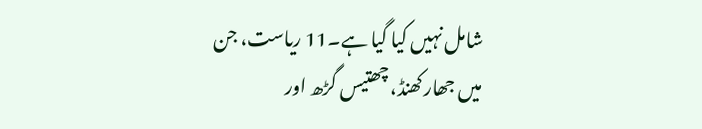شامل نہیں کیا گیا ہے۔11 ریاست، جن میں جھارکھنڈ، چھتیس گڑھ اور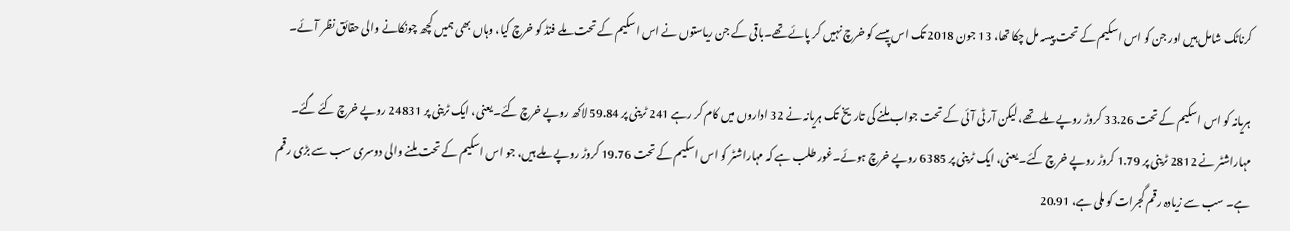کرناٹک شامل ہیں اور جن کو اس اسکیم کے تحت پیسہ مل چکا تھا، 13 جون 2018 تک اس پیسے کو خرچ نہیں کر پائے تھے۔باقی کے جن ریاستوں نے اس اسکیم کے تحت ملے فنڈ کو خرچ کیا، وہاں بھی ہمیں کچھ چونکانے والی حقائق نظر آئے۔

ہریانہ کو اس اسکیم کے تحت 33.26 کروڑ روپے ملے تھے، لیکن آر ٹی آئی کے تحت جواب ملنے کی تاریخ تک ہریانہ نے 32 اداروں میں کام کر رہے 241 ٹرینی پر 59.84 لاکھ روپے خرچ کئے۔یعنی، ایک ٹرینی پر 24831 روپے خرچ کئے گئے۔ مہاراشٹر نے 2812 ٹرینی پر 1.79 کروڑ روپے خرچ کئے۔ یعنی، ایک ٹرینی پر 6385 روپے خرچ ہوئے۔غور طلب ہے کہ مہاراشٹر کو اس اسکیم کے تحت 19.76 کروڑ روپے ملے ہیں، جو اس اسکیم کے تحت ملنے والی دوسری سب سے بڑی رقم ہے۔ سب سے زیادہ رقم گجرات کو ملی ہے، 20.91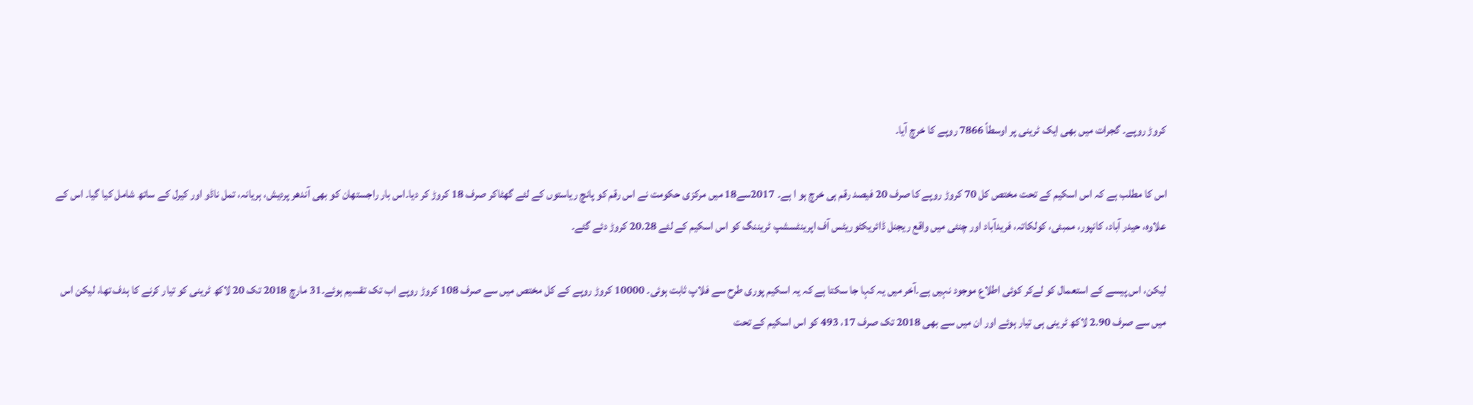کروڑ روپے۔ گجرات میں بھی ایک ٹرینی پر اوسطاً 7866 روپے کا خرچ آیا۔

اس کا مطلب ہے کہ اس اسکیم کے تحت مختص کل 70 کروڑ روپے کا صرف 20 فیصد رقم ہی خرچ ہو ا ہے۔ 2017سے18 میں مرکزی حکومت نے اس رقم کو پانچ ریاستوں کے لئے گھٹاکر صرف 18 کروڑ کر دیا۔اس بار راجستھان کو بھی آندھر پردیش، ہریانہ، تمل ناڈو اور کیرل کے ساتھ شامل کیا گیا۔ اس کے علاوہ، حیدر آباد، کانپور، ممبئی، کولکاتہ، فریدآباد اور چنئی میں واقع ریجنل ڈائریکٹوریٹس آف اپرینٹسشپ ٹریننگ کو اس اسکیم کے لئے 20.28 کروڑ دئے گئے۔

لیکن، اس پیسے کے استعمال کو لےکر کوئی اطلاع موجود نہیں ہے۔آخر میں یہ کہا جا سکتا ہے کہ یہ اسکیم پوری طرح سے فلاپ ثابت ہوئی۔ 10000 کروڑ روپے کے کل مختص میں سے صرف 108 کروڑ روپے اب تک تقسیم ہوئے۔31 مارچ 2018 تک 20 لاکھ ٹرینی کو تیار کرنے کا ہدف تھا، لیکن اس میں سے صرف 2.90 لاکھ ٹرینی ہی تیار ہوئے اور ان میں سے بھی 2018 تک صرف 17، 493 کو اس اسکیم کے تحت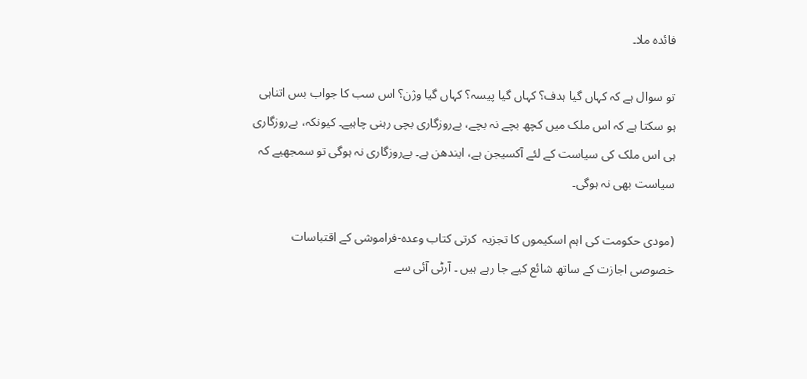فائدہ ملا۔

تو سوال ہے کہ کہاں گیا ہدف؟ کہاں گیا پیسہ؟ کہاں گیا وژن؟ اس سب کا جواب بس اتناہی ہو سکتا ہے کہ اس ملک میں کچھ بچے نہ بچے، بےروزگاری بچی رہنی چاہیے۔ کیونکہ، بےروزگاری ہی اس ملک کی سیاست کے لئے آکسیجن ہے، ایندھن ہے۔ بےروزگاری نہ ہوگی تو سمجھیے کہ سیاست بھی نہ ہوگی۔

(مودی حکومت کی اہم اسکیموں کا تجزیہ  کرتی کتاب وعدہ-فراموشی کے اقتباسات خصوصی اجازت کے ساتھ شائع کیے جا رہے ہیں ۔ آرٹی آئی سے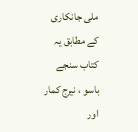ملی جانکاری کے مطابق یہ کتاب سنجے باسو ، نیرج کمار اور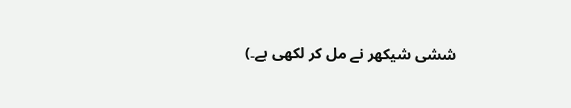ششی شیکھر نے مل کر لکھی ہے۔)